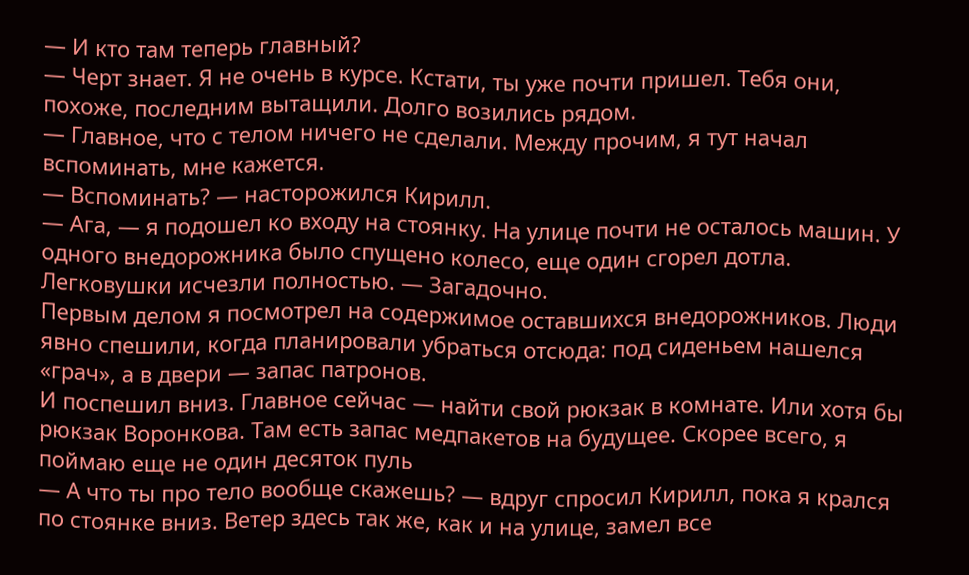— И кто там теперь главный?
— Черт знает. Я не очень в курсе. Кстати, ты уже почти пришел. Тебя они, похоже, последним вытащили. Долго возились рядом.
— Главное, что с телом ничего не сделали. Между прочим, я тут начал вспоминать, мне кажется.
— Вспоминать? — насторожился Кирилл.
— Ага, — я подошел ко входу на стоянку. На улице почти не осталось машин. У одного внедорожника было спущено колесо, еще один сгорел дотла. Легковушки исчезли полностью. — Загадочно.
Первым делом я посмотрел на содержимое оставшихся внедорожников. Люди явно спешили, когда планировали убраться отсюда: под сиденьем нашелся «грач», а в двери — запас патронов.
И поспешил вниз. Главное сейчас — найти свой рюкзак в комнате. Или хотя бы рюкзак Воронкова. Там есть запас медпакетов на будущее. Скорее всего, я поймаю еще не один десяток пуль
— А что ты про тело вообще скажешь? — вдруг спросил Кирилл, пока я крался по стоянке вниз. Ветер здесь так же, как и на улице, замел все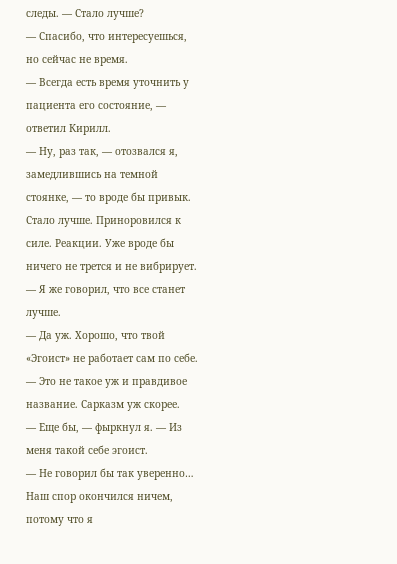следы. — Стало лучше?
— Спасибо, что интересуешься, но сейчас не время.
— Всегда есть время уточнить у пациента его состояние, — ответил Кирилл.
— Ну, раз так, — отозвался я, замедлившись на темной стоянке, — то вроде бы привык. Стало лучше. Приноровился к силе. Реакции. Уже вроде бы ничего не трется и не вибрирует.
— Я же говорил, что все станет лучше.
— Да уж. Хорошо, что твой «Эгоист» не работает сам по себе.
— Это не такое уж и правдивое название. Сарказм уж скорее.
— Еще бы, — фыркнул я. — Из меня такой себе эгоист.
— Не говорил бы так уверенно…
Наш спор окончился ничем, потому что я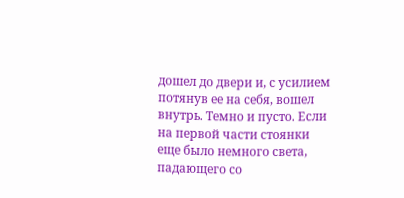дошел до двери и, с усилием потянув ее на себя, вошел внутрь. Темно и пусто. Если на первой части стоянки еще было немного света, падающего со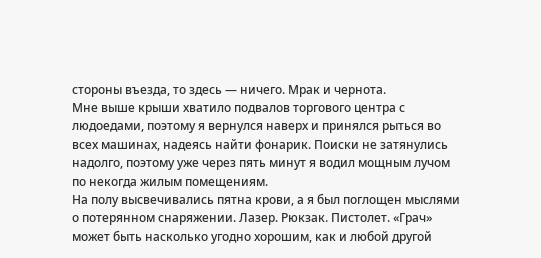стороны въезда, то здесь — ничего. Мрак и чернота.
Мне выше крыши хватило подвалов торгового центра с людоедами, поэтому я вернулся наверх и принялся рыться во всех машинах, надеясь найти фонарик. Поиски не затянулись надолго, поэтому уже через пять минут я водил мощным лучом по некогда жилым помещениям.
На полу высвечивались пятна крови, а я был поглощен мыслями о потерянном снаряжении. Лазер. Рюкзак. Пистолет. «Грач» может быть насколько угодно хорошим, как и любой другой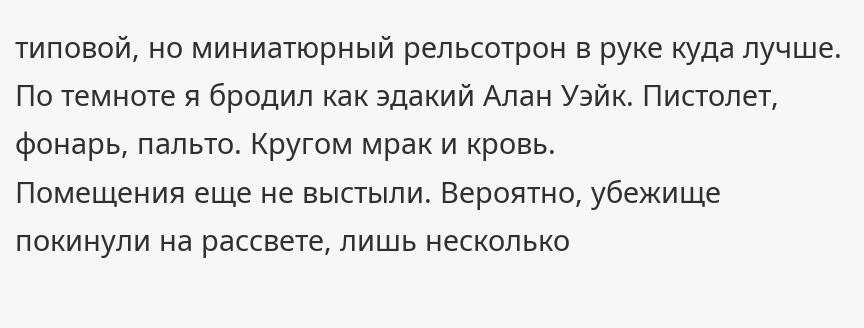типовой, но миниатюрный рельсотрон в руке куда лучше.
По темноте я бродил как эдакий Алан Уэйк. Пистолет, фонарь, пальто. Кругом мрак и кровь.
Помещения еще не выстыли. Вероятно, убежище покинули на рассвете, лишь несколько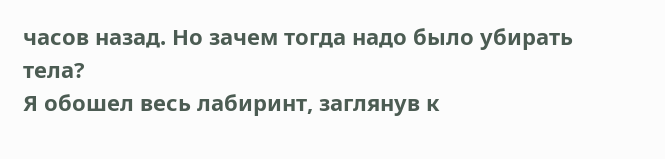часов назад. Но зачем тогда надо было убирать тела?
Я обошел весь лабиринт, заглянув к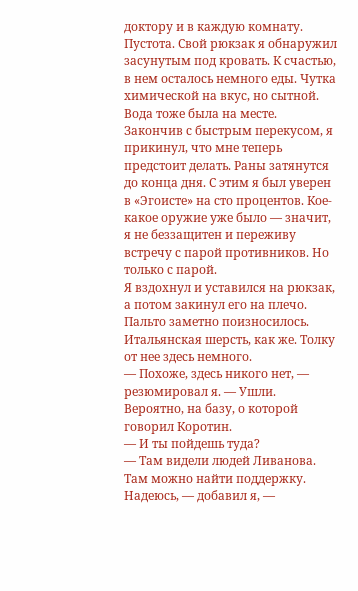доктору и в каждую комнату. Пустота. Свой рюкзак я обнаружил засунутым под кровать. К счастью, в нем осталось немного еды. Чутка химической на вкус, но сытной. Вода тоже была на месте.
Закончив с быстрым перекусом, я прикинул, что мне теперь предстоит делать. Раны затянутся до конца дня. С этим я был уверен в «Эгоисте» на сто процентов. Кое-какое оружие уже было — значит, я не беззащитен и переживу встречу с парой противников. Но только с парой.
Я вздохнул и уставился на рюкзак, а потом закинул его на плечо. Пальто заметно поизносилось. Итальянская шерсть, как же. Толку от нее здесь немного.
— Похоже, здесь никого нет, — резюмировал я. — Ушли. Вероятно, на базу, о которой говорил Коротин.
— И ты пойдешь туда?
— Там видели людей Ливанова. Там можно найти поддержку. Надеюсь, — добавил я, —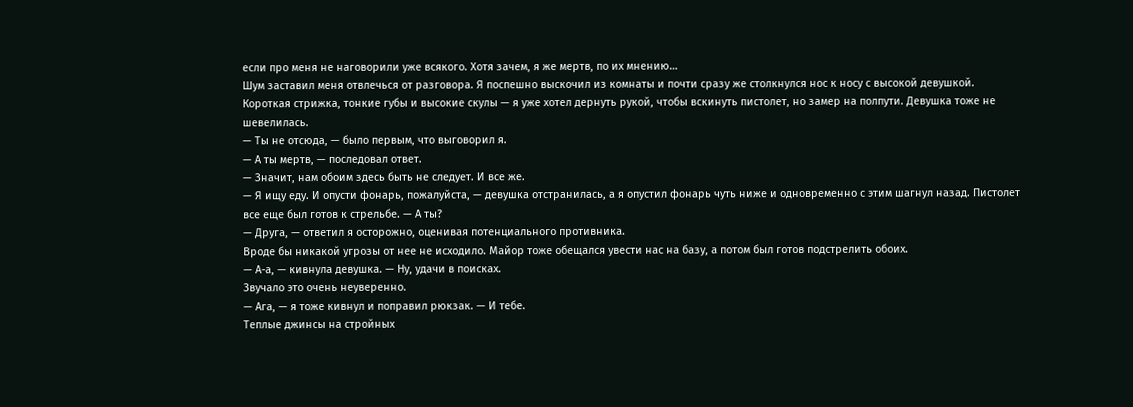если про меня не наговорили уже всякого. Хотя зачем, я же мертв, по их мнению…
Шум заставил меня отвлечься от разговора. Я поспешно выскочил из комнаты и почти сразу же столкнулся нос к носу с высокой девушкой.
Короткая стрижка, тонкие губы и высокие скулы — я уже хотел дернуть рукой, чтобы вскинуть пистолет, но замер на полпути. Девушка тоже не шевелилась.
— Ты не отсюда, — было первым, что выговорил я.
— А ты мертв, — последовал ответ.
— Значит, нам обоим здесь быть не следует. И все же.
— Я ищу еду. И опусти фонарь, пожалуйста, — девушка отстранилась, а я опустил фонарь чуть ниже и одновременно с этим шагнул назад. Пистолет все еще был готов к стрельбе. — А ты?
— Друга, — ответил я осторожно, оценивая потенциального противника.
Вроде бы никакой угрозы от нее не исходило. Майор тоже обещался увести нас на базу, а потом был готов подстрелить обоих.
— А-а, — кивнула девушка. — Ну, удачи в поисках.
Звучало это очень неуверенно.
— Ага, — я тоже кивнул и поправил рюкзак. — И тебе.
Теплые джинсы на стройных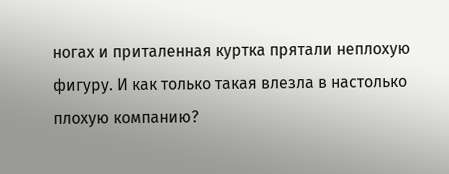ногах и приталенная куртка прятали неплохую фигуру. И как только такая влезла в настолько плохую компанию?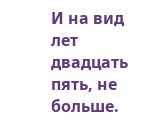И на вид лет двадцать пять, не больше.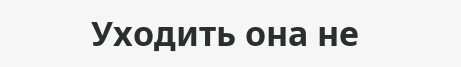Уходить она не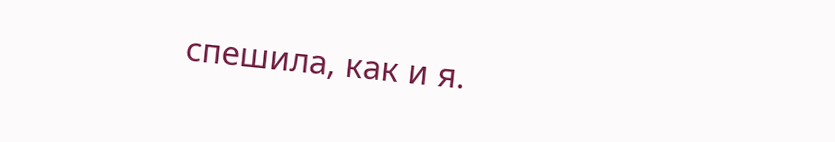спешила, как и я.